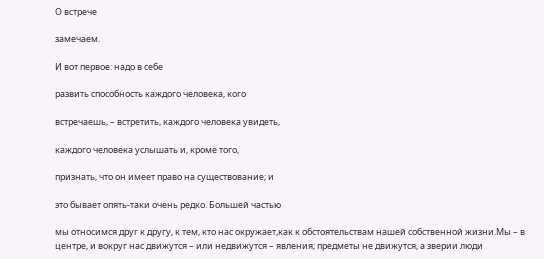О встрече

замечаем.

И вот первое: надо в себе

развить способность каждого человека, кого

встречаешь, – встретить, каждого человека увидеть,

каждого человека услышать и, кроме того,

признать, что он имеет право на существование; и

это бывает опять-таки очень редко. Большей частью

мы относимся друг к другу, к тем, кто нас окружает,как к обстоятельствам нашей собственной жизни.Мы – в центре, и вокруг нас движутся – или недвижутся – явления; предметы не движутся, а зверии люди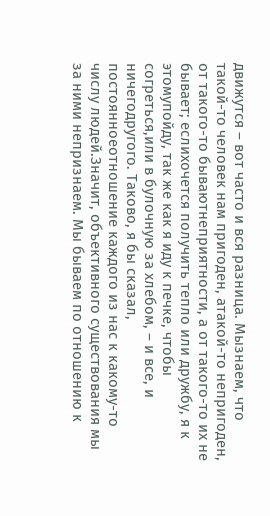движутся – вот часто и вся разница. Мызнаем, что такой-то человек нам пригоден, атакой-то непригоден, от такого-то бываютнеприятности, а от такого-то их не бывает; еслихочется получить тепло или дружбу, я к этомупойду, так же как я иду к печке, чтобы согреться,или в булочную за хлебом, – и все, и ничегодругого. Таково, я бы сказал, постоянноеотношение каждого из нас к какому-то числу людей.Значит, объективного существования мы за ними непризнаем. Мы бываем по отношению к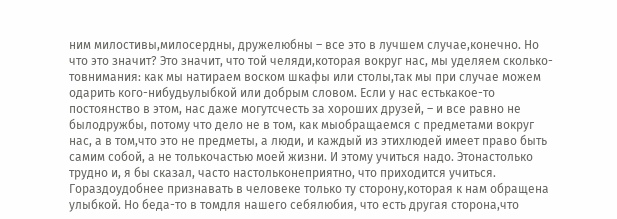ним милостивы,милосердны, дружелюбны – все это в лучшем случае,конечно. Но что это значит? Это значит, что той челяди,которая вокруг нас, мы уделяем сколько-товнимания: как мы натираем воском шкафы или столы,так мы при случае можем одарить кого-нибудьулыбкой или добрым словом. Если у нас естькакое-то постоянство в этом, нас даже могутсчесть за хороших друзей, – и все равно не былодружбы, потому что дело не в том, как мыобращаемся с предметами вокруг нас, а в том,что это не предметы, а люди, и каждый из этихлюдей имеет право быть самим собой, а не толькочастью моей жизни. И этому учиться надо. Этонастолько трудно и, я бы сказал, часто настольконеприятно, что приходится учиться. Гораздоудобнее признавать в человеке только ту сторону,которая к нам обращена улыбкой. Но беда-то в томдля нашего себялюбия, что есть другая сторона,что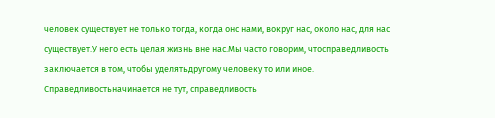человек существует не только тогда, когда онс нами, вокруг нас, около нас, для нас существует.У него есть целая жизнь вне нас.Мы часто говорим, чтосправедливость заключается в том, чтобы уделятьдругому человеку то или иное. Справедливостьначинается не тут, справедливость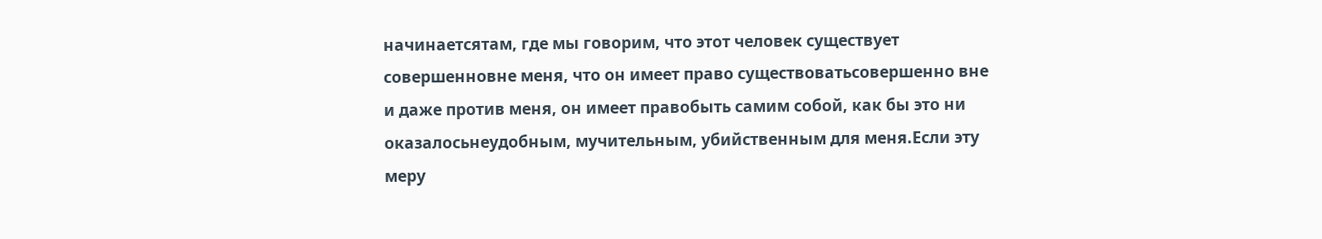начинаетсятам, где мы говорим, что этот человек существует совершенновне меня, что он имеет право существоватьсовершенно вне и даже против меня, он имеет правобыть самим собой, как бы это ни оказалосьнеудобным, мучительным, убийственным для меня.Если эту меру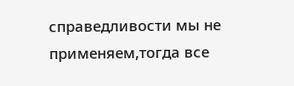справедливости мы не применяем,тогда все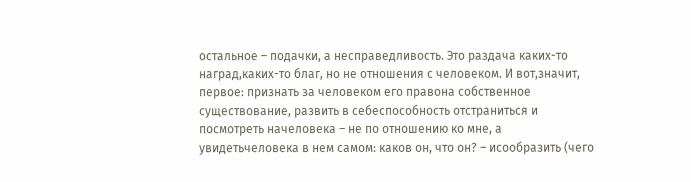остальное – подачки, а несправедливость. Это раздача каких-то наград,каких-то благ, но не отношения с человеком. И вот,значит, первое: признать за человеком его правона собственное существование, развить в себеспособность отстраниться и посмотреть начеловека – не по отношению ко мне, а увидетьчеловека в нем самом: каков он, что он? – исообразить (чего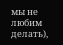мы не любим делать),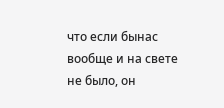что если бынас вообще и на свете не было, он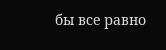бы все равно